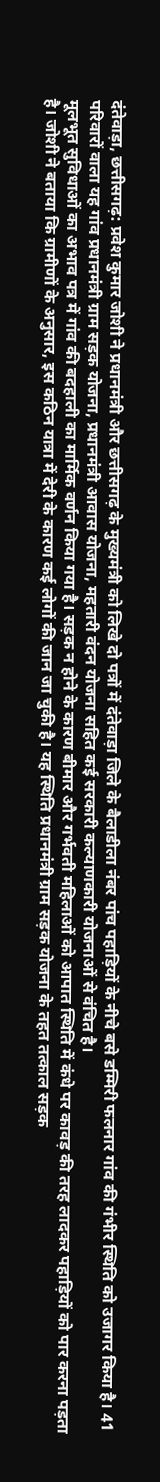दंतेवाड़ा, छत्तीसगढ़: प्रवेश कुमार जोशी ने प्रधानमंत्री और छत्तीसगढ़ के मुख्यमंत्री को लिखे दो पत्रों में दंतेवाड़ा जिले के बैलाडीला नंबर पांच पहाड़ियों के नीचे बसे डम्मिरी फलनार गांव की गंभीर स्थिति को उजागर किया है। 41 परिवारों वाला यह गांव प्रधानमंत्री ग्राम सड़क योजना, प्रधानमंत्री आवास योजना, महतारी वंदन योजना सहित कई सरकारी कल्याणकारी योजनाओं से वंचित है।
मूलभूत सुविधाओं का अभाव पत्र में गांव की बदहाली का मार्मिक वर्णन किया गया है। सड़क न होने के कारण बीमार और गर्भवती महिलाओं को आपात स्थिति में कंधे पर कावड़ की तरह लादकर पहाड़ियों को पार करना पड़ता है। जोशी ने बताया कि ग्रामीणों के अनुसार, इस कठिन यात्रा में देरी के कारण कई लोगों की जान जा चुकी है। यह स्थिति प्रधानमंत्री ग्राम सड़क योजना के तहत तत्काल सड़क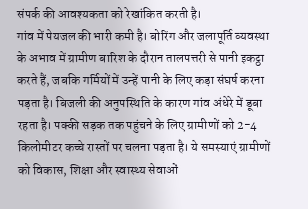संपर्क की आवश्यकता को रेखांकित करती है।
गांव में पेयजल की भारी कमी है। बोरिंग और जलापूर्ति व्यवस्था के अभाव में ग्रामीण बारिश के दौरान तालपत्तरी से पानी इकट्ठा करते हैं, जबकि गर्मियों में उन्हें पानी के लिए कड़ा संघर्ष करना पड़ता है। बिजली की अनुपस्थिति के कारण गांव अंधेरे में डूबा रहता है। पक्की सड़क तक पहुंचने के लिए ग्रामीणों को 2-4 किलोमीटर कच्चे रास्तों पर चलना पड़ता है। ये समस्याएं ग्रामीणों को विकास, शिक्षा और स्वास्थ्य सेवाओं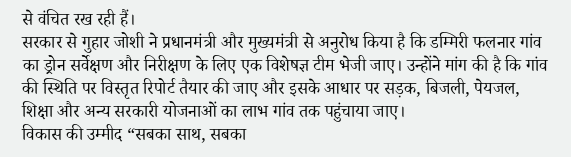से वंचित रख रही हैं।
सरकार से गुहार जोशी ने प्रधानमंत्री और मुख्यमंत्री से अनुरोध किया है कि डम्मिरी फलनार गांव का ड्रोन सर्वेक्षण और निरीक्षण के लिए एक विशेषज्ञ टीम भेजी जाए। उन्होंने मांग की है कि गांव की स्थिति पर विस्तृत रिपोर्ट तैयार की जाए और इसके आधार पर सड़क, बिजली, पेयजल, शिक्षा और अन्य सरकारी योजनाओं का लाभ गांव तक पहुंचाया जाए।
विकास की उम्मीद “सबका साथ, सबका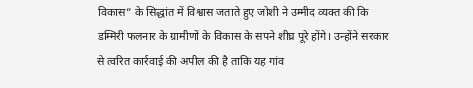विकास” के सिद्धांत में विश्वास जताते हुए जोशी ने उम्मीद व्यक्त की कि डम्मिरी फलनार के ग्रामीणों के विकास के सपने शीघ्र पूरे होंगे। उन्होंने सरकार से त्वरित कार्रवाई की अपील की है ताकि यह गांव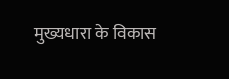मुख्यधारा के विकास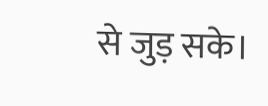से जुड़ सके।